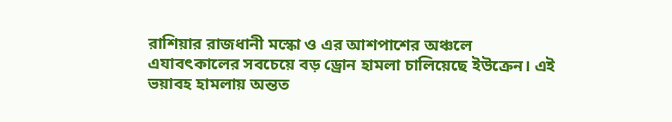রাশিয়ার রাজধানী মস্কো ও এর আশপাশের অঞ্চলে এযাবৎকালের সবচেয়ে বড় ড্রোন হামলা চালিয়েছে ইউক্রেন। এই ভয়াবহ হামলায় অন্তত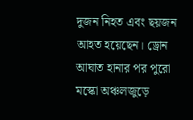দুজন নিহত এবং ছয়জন আহত হয়েছেন। ড্রোন আঘাত হানার পর পুরো মস্কো অঞ্চলজুড়ে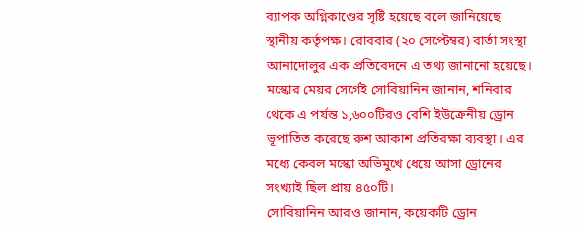ব্যাপক অগ্নিকাণ্ডের সৃষ্টি হয়েছে বলে জানিয়েছে স্থানীয় কর্তৃপক্ষ। রোববার (২০ সেপ্টেম্বর) বার্তা সংস্থা আনাদোলুর এক প্রতিবেদনে এ তথ্য জানানো হয়েছে।
মস্কোর মেয়র সের্গেই সোবিয়ানিন জানান, শনিবার থেকে এ পর্যন্ত ১,৬০০টিরও বেশি ইউক্রেনীয় ড্রোন ভূপাতিত করেছে রুশ আকাশ প্রতিরক্ষা ব্যবস্থা। এর মধ্যে কেবল মস্কো অভিমুখে ধেয়ে আসা ড্রোনের সংখ্যাই ছিল প্রায় ৪৫০টি।
সোবিয়ানিন আরও জানান, কয়েকটি ড্রোন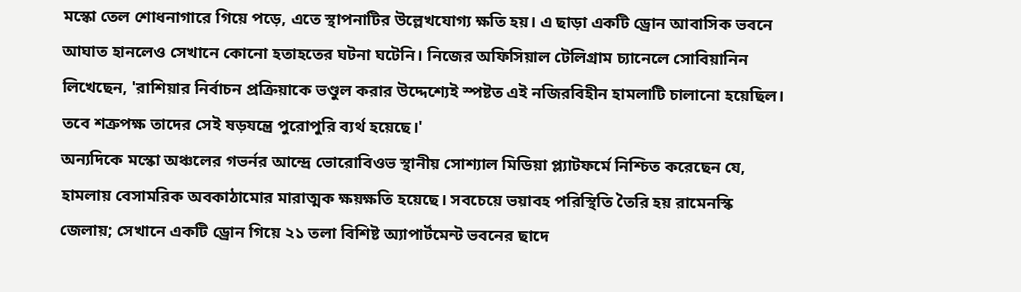মস্কো তেল শোধনাগারে গিয়ে পড়ে, এতে স্থাপনাটির উল্লেখযোগ্য ক্ষতি হয়। এ ছাড়া একটি ড্রোন আবাসিক ভবনে আঘাত হানলেও সেখানে কোনো হতাহতের ঘটনা ঘটেনি। নিজের অফিসিয়াল টেলিগ্রাম চ্যানেলে সোবিয়ানিন লিখেছেন, 'রাশিয়ার নির্বাচন প্রক্রিয়াকে ভণ্ডুল করার উদ্দেশ্যেই স্পষ্টত এই নজিরবিহীন হামলাটি চালানো হয়েছিল। তবে শত্রুপক্ষ তাদের সেই ষড়যন্ত্রে পুরোপুরি ব্যর্থ হয়েছে।'
অন্যদিকে মস্কো অঞ্চলের গভর্নর আন্দ্রে ভোরোবিওভ স্থানীয় সোশ্যাল মিডিয়া প্ল্যাটফর্মে নিশ্চিত করেছেন যে, হামলায় বেসামরিক অবকাঠামোর মারাত্মক ক্ষয়ক্ষতি হয়েছে। সবচেয়ে ভয়াবহ পরিস্থিতি তৈরি হয় রামেনস্কি জেলায়; সেখানে একটি ড্রোন গিয়ে ২১ তলা বিশিষ্ট অ্যাপার্টমেন্ট ভবনের ছাদে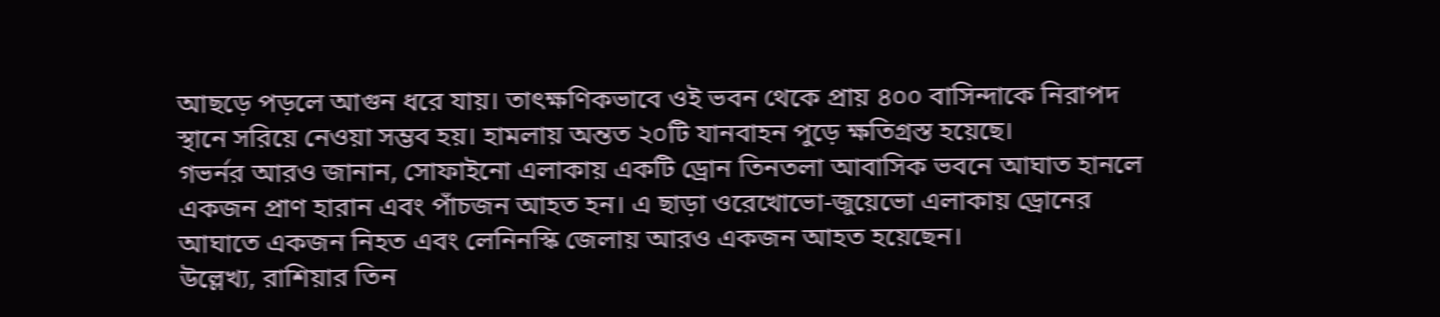আছড়ে পড়লে আগুন ধরে যায়। তাৎক্ষণিকভাবে ওই ভবন থেকে প্রায় ৪০০ বাসিন্দাকে নিরাপদ স্থানে সরিয়ে নেওয়া সম্ভব হয়। হামলায় অন্তত ২০টি যানবাহন পুড়ে ক্ষতিগ্রস্ত হয়েছে।
গভর্নর আরও জানান, সোফাইনো এলাকায় একটি ড্রোন তিনতলা আবাসিক ভবনে আঘাত হানলে একজন প্রাণ হারান এবং পাঁচজন আহত হন। এ ছাড়া ওরেখোভো-জুয়েভো এলাকায় ড্রোনের আঘাতে একজন নিহত এবং লেনিনস্কি জেলায় আরও একজন আহত হয়েছেন।
উল্লেখ্য, রাশিয়ার তিন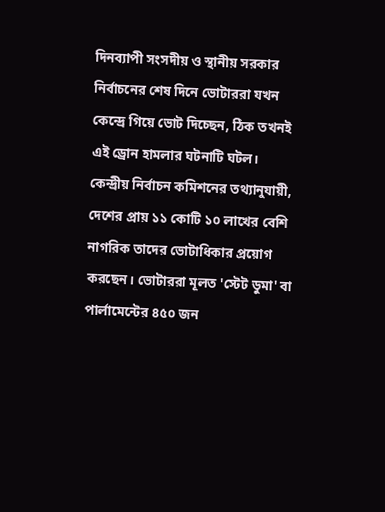দিনব্যাপী সংসদীয় ও স্থানীয় সরকার নির্বাচনের শেষ দিনে ভোটাররা যখন কেন্দ্রে গিয়ে ভোট দিচ্ছেন, ঠিক তখনই এই ড্রোন হামলার ঘটনাটি ঘটল। কেন্দ্রীয় নির্বাচন কমিশনের তথ্যানুযায়ী, দেশের প্রায় ১১ কোটি ১০ লাখের বেশি নাগরিক তাদের ভোটাধিকার প্রয়োগ করছেন। ভোটাররা মূলত 'স্টেট ডুমা' বা পার্লামেন্টের ৪৫০ জন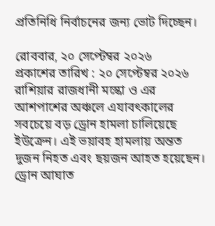প্রতিনিধি নির্বাচনের জন্য ভোট দিচ্ছেন।

রোববার, ২০ সেপ্টেম্বর ২০২৬
প্রকাশের তারিখ : ২০ সেপ্টেম্বর ২০২৬
রাশিয়ার রাজধানী মস্কো ও এর আশপাশের অঞ্চলে এযাবৎকালের সবচেয়ে বড় ড্রোন হামলা চালিয়েছে ইউক্রেন। এই ভয়াবহ হামলায় অন্তত দুজন নিহত এবং ছয়জন আহত হয়েছেন। ড্রোন আঘাত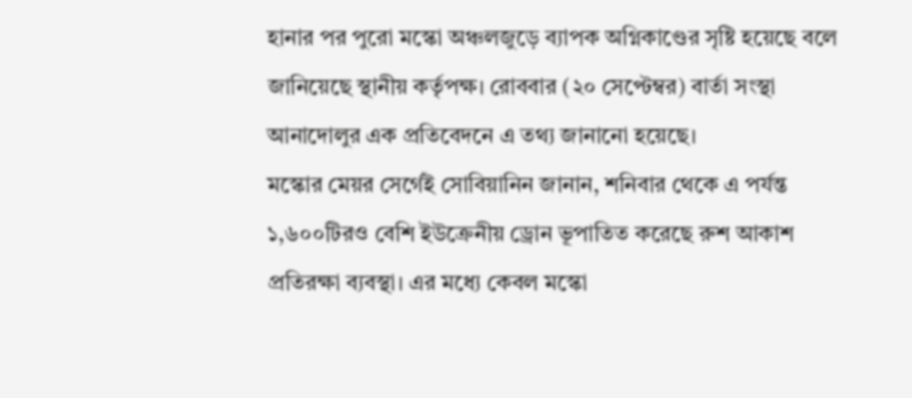হানার পর পুরো মস্কো অঞ্চলজুড়ে ব্যাপক অগ্নিকাণ্ডের সৃষ্টি হয়েছে বলে জানিয়েছে স্থানীয় কর্তৃপক্ষ। রোববার (২০ সেপ্টেম্বর) বার্তা সংস্থা আনাদোলুর এক প্রতিবেদনে এ তথ্য জানানো হয়েছে।
মস্কোর মেয়র সের্গেই সোবিয়ানিন জানান, শনিবার থেকে এ পর্যন্ত ১,৬০০টিরও বেশি ইউক্রেনীয় ড্রোন ভূপাতিত করেছে রুশ আকাশ প্রতিরক্ষা ব্যবস্থা। এর মধ্যে কেবল মস্কো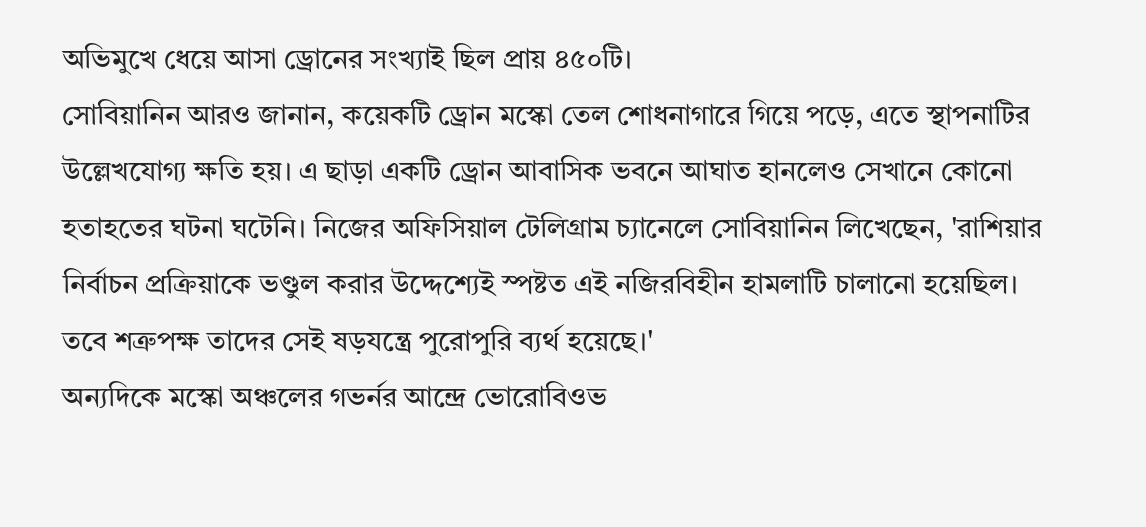অভিমুখে ধেয়ে আসা ড্রোনের সংখ্যাই ছিল প্রায় ৪৫০টি।
সোবিয়ানিন আরও জানান, কয়েকটি ড্রোন মস্কো তেল শোধনাগারে গিয়ে পড়ে, এতে স্থাপনাটির উল্লেখযোগ্য ক্ষতি হয়। এ ছাড়া একটি ড্রোন আবাসিক ভবনে আঘাত হানলেও সেখানে কোনো হতাহতের ঘটনা ঘটেনি। নিজের অফিসিয়াল টেলিগ্রাম চ্যানেলে সোবিয়ানিন লিখেছেন, 'রাশিয়ার নির্বাচন প্রক্রিয়াকে ভণ্ডুল করার উদ্দেশ্যেই স্পষ্টত এই নজিরবিহীন হামলাটি চালানো হয়েছিল। তবে শত্রুপক্ষ তাদের সেই ষড়যন্ত্রে পুরোপুরি ব্যর্থ হয়েছে।'
অন্যদিকে মস্কো অঞ্চলের গভর্নর আন্দ্রে ভোরোবিওভ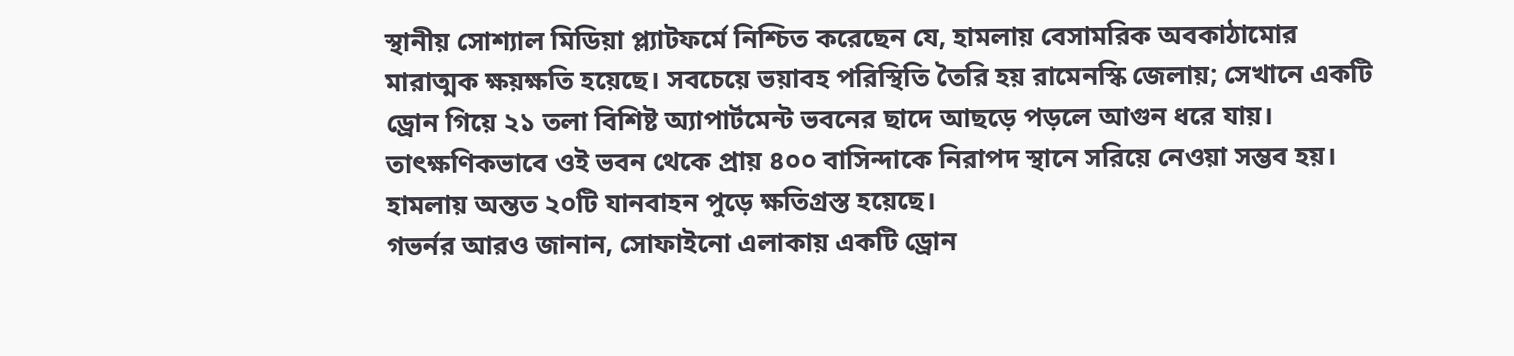স্থানীয় সোশ্যাল মিডিয়া প্ল্যাটফর্মে নিশ্চিত করেছেন যে, হামলায় বেসামরিক অবকাঠামোর মারাত্মক ক্ষয়ক্ষতি হয়েছে। সবচেয়ে ভয়াবহ পরিস্থিতি তৈরি হয় রামেনস্কি জেলায়; সেখানে একটি ড্রোন গিয়ে ২১ তলা বিশিষ্ট অ্যাপার্টমেন্ট ভবনের ছাদে আছড়ে পড়লে আগুন ধরে যায়। তাৎক্ষণিকভাবে ওই ভবন থেকে প্রায় ৪০০ বাসিন্দাকে নিরাপদ স্থানে সরিয়ে নেওয়া সম্ভব হয়। হামলায় অন্তত ২০টি যানবাহন পুড়ে ক্ষতিগ্রস্ত হয়েছে।
গভর্নর আরও জানান, সোফাইনো এলাকায় একটি ড্রোন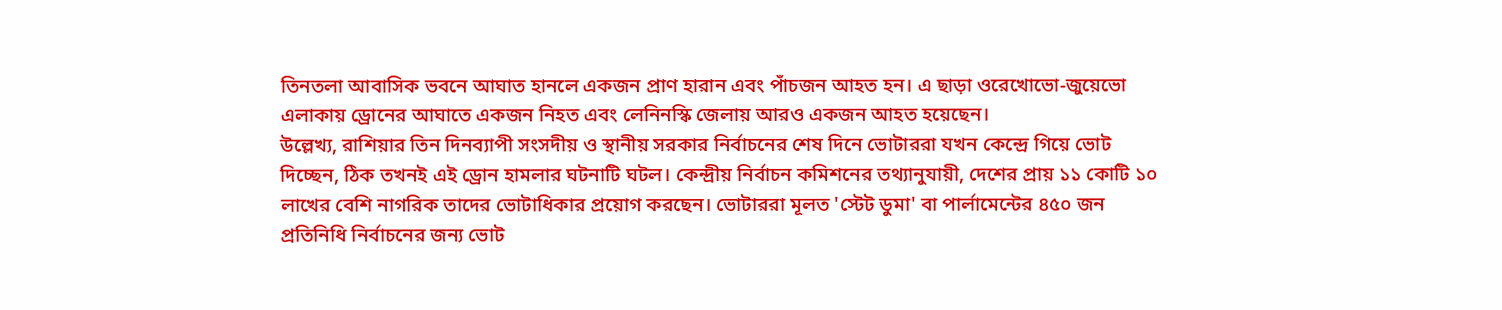তিনতলা আবাসিক ভবনে আঘাত হানলে একজন প্রাণ হারান এবং পাঁচজন আহত হন। এ ছাড়া ওরেখোভো-জুয়েভো এলাকায় ড্রোনের আঘাতে একজন নিহত এবং লেনিনস্কি জেলায় আরও একজন আহত হয়েছেন।
উল্লেখ্য, রাশিয়ার তিন দিনব্যাপী সংসদীয় ও স্থানীয় সরকার নির্বাচনের শেষ দিনে ভোটাররা যখন কেন্দ্রে গিয়ে ভোট দিচ্ছেন, ঠিক তখনই এই ড্রোন হামলার ঘটনাটি ঘটল। কেন্দ্রীয় নির্বাচন কমিশনের তথ্যানুযায়ী, দেশের প্রায় ১১ কোটি ১০ লাখের বেশি নাগরিক তাদের ভোটাধিকার প্রয়োগ করছেন। ভোটাররা মূলত 'স্টেট ডুমা' বা পার্লামেন্টের ৪৫০ জন প্রতিনিধি নির্বাচনের জন্য ভোট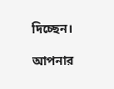দিচ্ছেন।

আপনার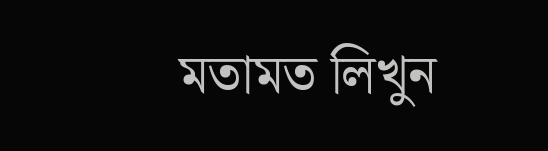মতামত লিখুন